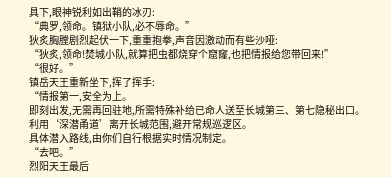具下,眼神锐利如出鞘的冰刃:
“典罗,领命。镇狱小队,必不辱命。”
狄炙胸膛剧烈起伏一下,重重抱拳,声音因激动而有些沙哑:
“狄炙,领命!焚城小队,就算把虫都烧穿个窟窿,也把情报给您带回来!”
“很好。”
镇岳天王重新坐下,挥了挥手:
“情报第一,安全为上。
即刻出发,无需再回驻地,所需特殊补给已命人送至长城第三、第七隐秘出口。
利用‘深潜甬道’离开长城范围,避开常规巡逻区。
具体潜入路线,由你们自行根据实时情况制定。
“去吧。”
烈阳天王最后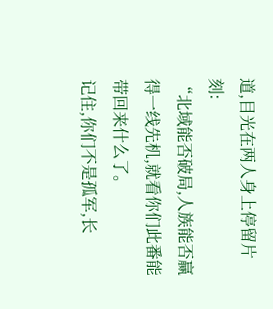道,目光在两人身上停留片刻:
“北域能否破局,人族能否赢得一线先机,就看你们此番能带回来什么了。
记住,你们不是孤军,长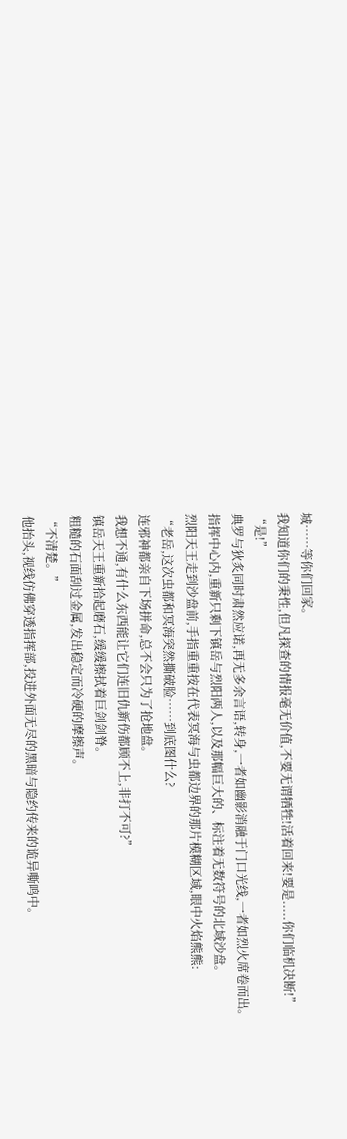城……等你们回家。
我知道你们的秉性,但凡探查的情报毫无价值,不要无谓牺牲!活着回来!要是.....你们临机决断!”
“是!”
典罗与狄炙同时肃然应诺,再无多余言语,转身,一者如幽影消融于门口光线,一者如烈火席卷而出。
指挥中心内,重新只剩下镇岳与烈阳两人,以及那幅巨大的、标注着无数符号的北域沙盘。
烈阳天王走到沙盘前,手指重重按在代表冥海与虫都边界的那片模糊区域,眼中火焰熊熊:
“老岳,这次虫都和冥海突然撕破脸……到底图什么?
连邪神都亲自下场拼命,总不会只为了抢地盘。
我想不通,有什么东西能让它们连旧仇新伤都顾不上,非打不可?”
镇岳天王重新拾起磨石,缓缓擦拭着巨剑剑脊。
粗糙的石面刮过金属,发出稳定而冷硬的摩擦声。
“不清楚。”
他抬头,视线仿佛穿透指挥部,投进外面无尽的黑暗与隐约传来的诡异嘶鸣中。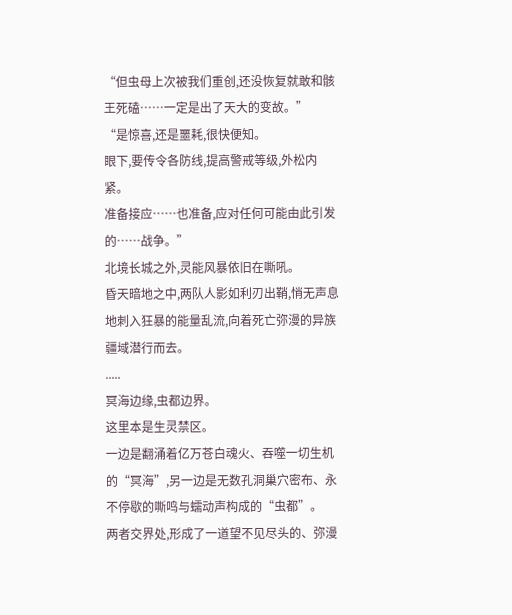“但虫母上次被我们重创,还没恢复就敢和骸王死磕……一定是出了天大的变故。”
“是惊喜,还是噩耗,很快便知。
眼下,要传令各防线,提高警戒等级,外松内紧。
准备接应……也准备,应对任何可能由此引发的……战争。”
北境长城之外,灵能风暴依旧在嘶吼。
昏天暗地之中,两队人影如利刃出鞘,悄无声息地刺入狂暴的能量乱流,向着死亡弥漫的异族疆域潜行而去。
.....
冥海边缘,虫都边界。
这里本是生灵禁区。
一边是翻涌着亿万苍白魂火、吞噬一切生机的“冥海”,另一边是无数孔洞巢穴密布、永不停歇的嘶鸣与蠕动声构成的“虫都”。
两者交界处,形成了一道望不见尽头的、弥漫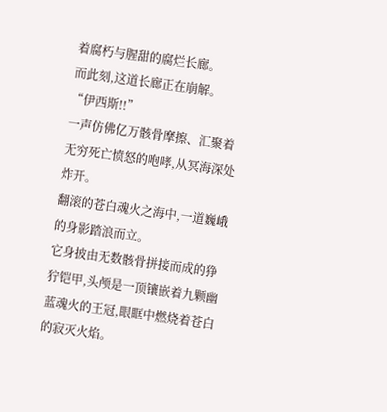着腐朽与腥甜的腐烂长廊。
而此刻,这道长廊正在崩解。
“伊西斯!!”
一声仿佛亿万骸骨摩擦、汇聚着无穷死亡愤怒的咆哮,从冥海深处炸开。
翻滚的苍白魂火之海中,一道巍峨的身影踏浪而立。
它身披由无数骸骨拼接而成的狰狞铠甲,头颅是一顶镶嵌着九颗幽蓝魂火的王冠,眼眶中燃烧着苍白的寂灭火焰。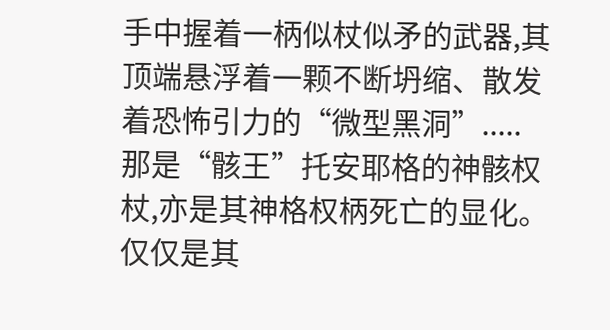手中握着一柄似杖似矛的武器,其顶端悬浮着一颗不断坍缩、散发着恐怖引力的“微型黑洞”.....
那是“骸王”托安耶格的神骸权杖,亦是其神格权柄死亡的显化。
仅仅是其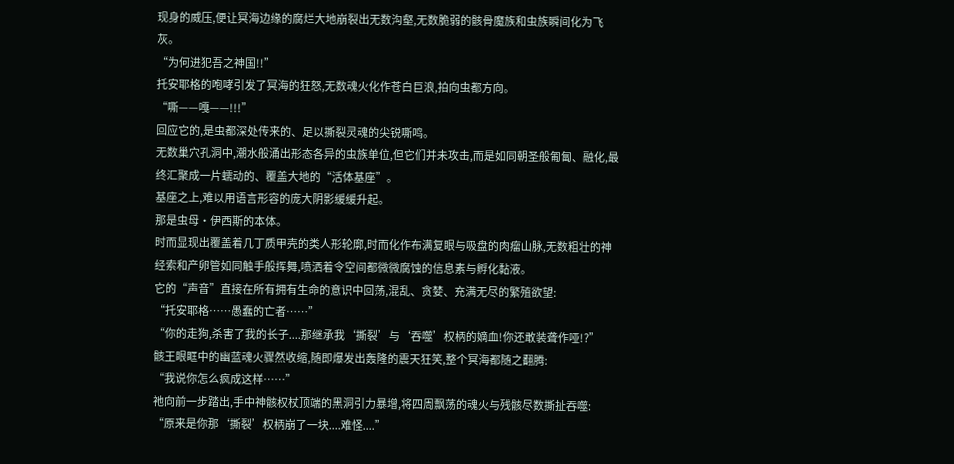现身的威压,便让冥海边缘的腐烂大地崩裂出无数沟壑,无数脆弱的骸骨魔族和虫族瞬间化为飞灰。
“为何进犯吾之神国!!”
托安耶格的咆哮引发了冥海的狂怒,无数魂火化作苍白巨浪,拍向虫都方向。
“嘶——嘎——!!!”
回应它的,是虫都深处传来的、足以撕裂灵魂的尖锐嘶鸣。
无数巢穴孔洞中,潮水般涌出形态各异的虫族单位,但它们并未攻击,而是如同朝圣般匍匐、融化,最终汇聚成一片蠕动的、覆盖大地的“活体基座”。
基座之上,难以用语言形容的庞大阴影缓缓升起。
那是虫母·伊西斯的本体。
时而显现出覆盖着几丁质甲壳的类人形轮廓,时而化作布满复眼与吸盘的肉瘤山脉,无数粗壮的神经索和产卵管如同触手般挥舞,喷洒着令空间都微微腐蚀的信息素与孵化黏液。
它的“声音”直接在所有拥有生命的意识中回荡,混乱、贪婪、充满无尽的繁殖欲望:
“托安耶格……愚蠢的亡者……”
“你的走狗,杀害了我的长子....那继承我‘撕裂’与‘吞噬’权柄的嫡血!你还敢装聋作哑!?”
骸王眼眶中的幽蓝魂火骤然收缩,随即爆发出轰隆的震天狂笑,整个冥海都随之翻腾:
“我说你怎么疯成这样……”
祂向前一步踏出,手中神骸权杖顶端的黑洞引力暴增,将四周飘荡的魂火与残骸尽数撕扯吞噬:
“原来是你那‘撕裂’权柄崩了一块....难怪....”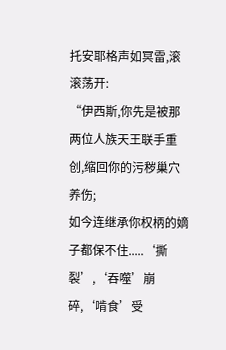托安耶格声如冥雷,滚滚荡开:
“伊西斯,你先是被那两位人族天王联手重创,缩回你的污秽巢穴养伤;
如今连继承你权柄的嫡子都保不住.....‘撕裂’,‘吞噬’崩碎,‘啃食’受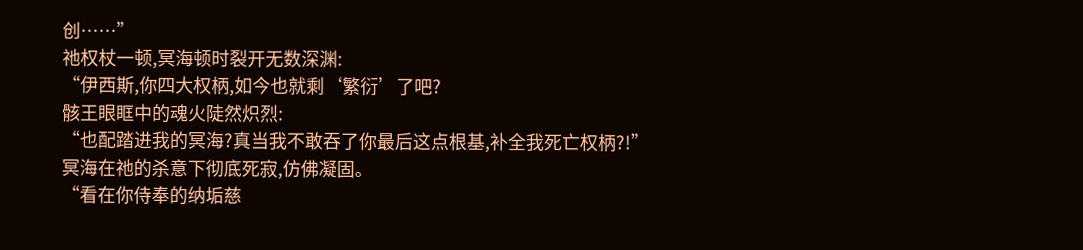创……”
祂权杖一顿,冥海顿时裂开无数深渊:
“伊西斯,你四大权柄,如今也就剩‘繁衍’了吧?
骸王眼眶中的魂火陡然炽烈:
“也配踏进我的冥海?真当我不敢吞了你最后这点根基,补全我死亡权柄?!”
冥海在祂的杀意下彻底死寂,仿佛凝固。
“看在你侍奉的纳垢慈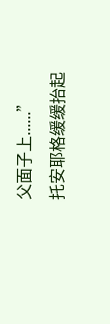父面子上......”
托安耶格缓缓抬起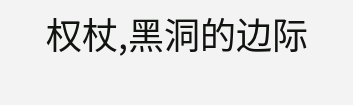权杖,黑洞的边际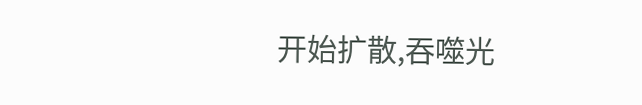开始扩散,吞噬光